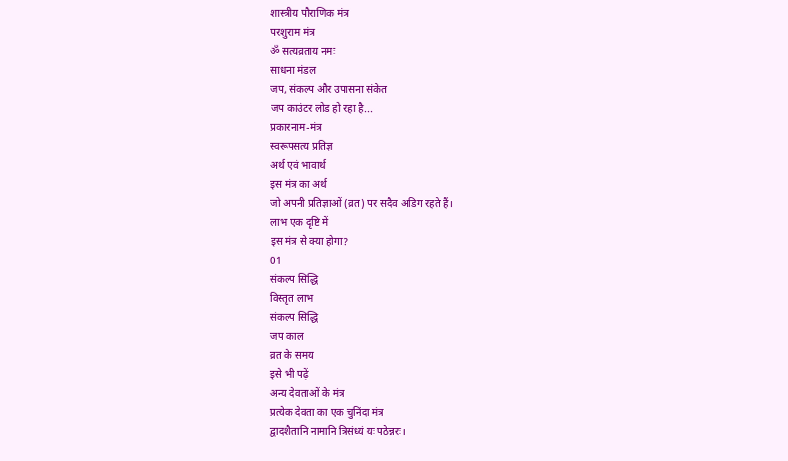शास्त्रीय पौराणिक मंत्र
परशुराम मंत्र
ॐ सत्यव्रताय नमः
साधना मंडल
जप, संकल्प और उपासना संकेत
जप काउंटर लोड हो रहा है...
प्रकारनाम-मंत्र
स्वरूपसत्य प्रतिज्ञ
अर्थ एवं भावार्थ
इस मंत्र का अर्थ
जो अपनी प्रतिज्ञाओं (व्रत) पर सदैव अडिग रहते हैं।
लाभ एक दृष्टि में
इस मंत्र से क्या होगा?
01
संकल्प सिद्धि
विस्तृत लाभ
संकल्प सिद्धि
जप काल
व्रत के समय
इसे भी पढ़ें
अन्य देवताओं के मंत्र
प्रत्येक देवता का एक चुनिंदा मंत्र
द्वादशैतानि नामानि त्रिसंध्यं यः पठेन्नरः।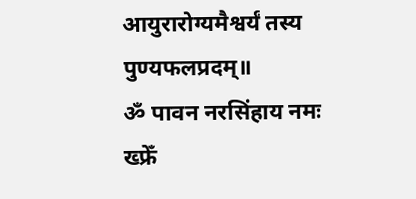आयुरारोग्यमैश्वर्यं तस्य पुण्यफलप्रदम्॥
ॐ पावन नरसिंहाय नमः
ख्फ्रेँ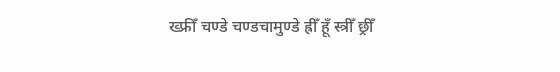ख्फ्रीँ चण्डे चण्डचामुण्डे ह्रीँ हूँ स्त्रीँ छ्रीँ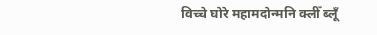विच्चे घोरे महामदोन्मनि क्लीँ ब्लूँ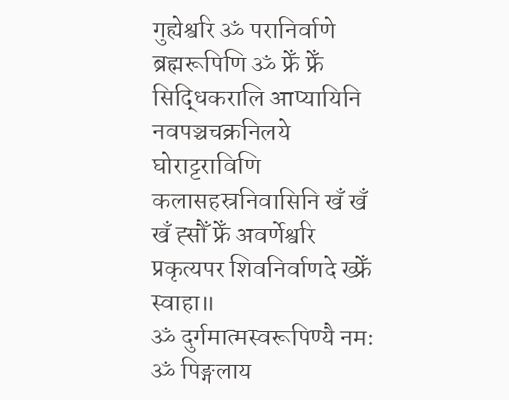गुह्येश्वरि ॐ परानिर्वाणे ब्रह्मरूपिणि ॐ फ्रेँ फ्रेँ सिद्धिकरालि आप्यायिनि नवपञ्चचक्रनिलये घोराट्टराविणि कलासहस्रनिवासिनि खँ खँ खँ ह्सौँ फ्रेँ अवर्णेश्वरि प्रकृत्यपर शिवनिर्वाणदे ख्फ्रेँ स्वाहा॥
ॐ दुर्गमात्मस्वरूपिण्यै नमः
ॐ पिङ्गलाय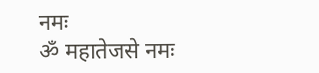नमः
ॐ महातेजसे नमः